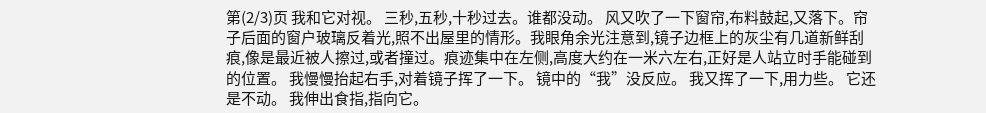第(2/3)页 我和它对视。 三秒,五秒,十秒过去。谁都没动。 风又吹了一下窗帘,布料鼓起,又落下。帘子后面的窗户玻璃反着光,照不出屋里的情形。我眼角余光注意到,镜子边框上的灰尘有几道新鲜刮痕,像是最近被人擦过,或者撞过。痕迹集中在左侧,高度大约在一米六左右,正好是人站立时手能碰到的位置。 我慢慢抬起右手,对着镜子挥了一下。 镜中的“我”没反应。 我又挥了一下,用力些。 它还是不动。 我伸出食指,指向它。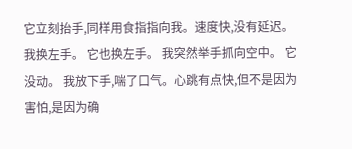它立刻抬手,同样用食指指向我。速度快,没有延迟。 我换左手。 它也换左手。 我突然举手抓向空中。 它没动。 我放下手,喘了口气。心跳有点快,但不是因为害怕,是因为确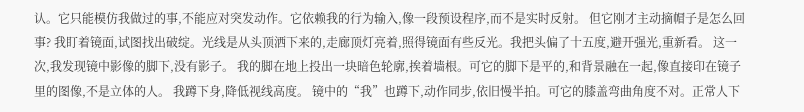认。它只能模仿我做过的事,不能应对突发动作。它依赖我的行为输入,像一段预设程序,而不是实时反射。 但它刚才主动摘帽子是怎么回事? 我盯着镜面,试图找出破绽。光线是从头顶洒下来的,走廊顶灯亮着,照得镜面有些反光。我把头偏了十五度,避开强光,重新看。 这一次,我发现镜中影像的脚下,没有影子。 我的脚在地上投出一块暗色轮廓,挨着墙根。可它的脚下是平的,和背景融在一起,像直接印在镜子里的图像,不是立体的人。 我蹲下身,降低视线高度。 镜中的“我”也蹲下,动作同步,依旧慢半拍。可它的膝盖弯曲角度不对。正常人下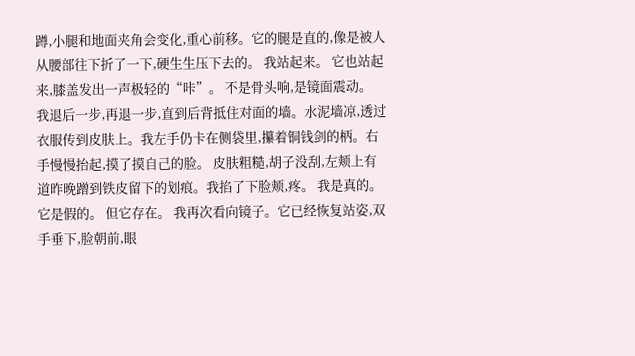蹲,小腿和地面夹角会变化,重心前移。它的腿是直的,像是被人从腰部往下折了一下,硬生生压下去的。 我站起来。 它也站起来,膝盖发出一声极轻的“咔”。 不是骨头响,是镜面震动。 我退后一步,再退一步,直到后背抵住对面的墙。水泥墙凉,透过衣服传到皮肤上。我左手仍卡在侧袋里,攥着铜钱剑的柄。右手慢慢抬起,摸了摸自己的脸。 皮肤粗糙,胡子没刮,左颊上有道昨晚蹭到铁皮留下的划痕。我掐了下脸颊,疼。 我是真的。 它是假的。 但它存在。 我再次看向镜子。它已经恢复站姿,双手垂下,脸朝前,眼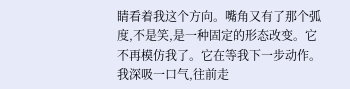睛看着我这个方向。嘴角又有了那个弧度,不是笑,是一种固定的形态改变。它不再模仿我了。它在等我下一步动作。 我深吸一口气,往前走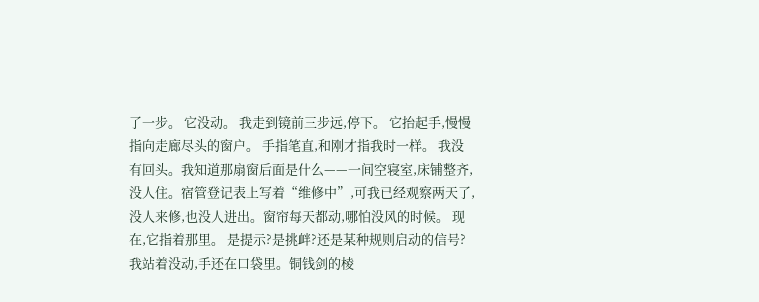了一步。 它没动。 我走到镜前三步远,停下。 它抬起手,慢慢指向走廊尽头的窗户。 手指笔直,和刚才指我时一样。 我没有回头。我知道那扇窗后面是什么——一间空寝室,床铺整齐,没人住。宿管登记表上写着“维修中”,可我已经观察两天了,没人来修,也没人进出。窗帘每天都动,哪怕没风的时候。 现在,它指着那里。 是提示?是挑衅?还是某种规则启动的信号? 我站着没动,手还在口袋里。铜钱剑的棱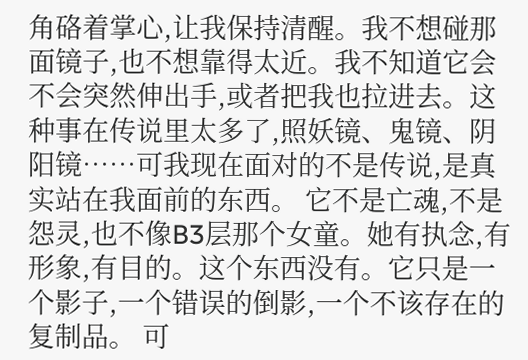角硌着掌心,让我保持清醒。我不想碰那面镜子,也不想靠得太近。我不知道它会不会突然伸出手,或者把我也拉进去。这种事在传说里太多了,照妖镜、鬼镜、阴阳镜……可我现在面对的不是传说,是真实站在我面前的东西。 它不是亡魂,不是怨灵,也不像B3层那个女童。她有执念,有形象,有目的。这个东西没有。它只是一个影子,一个错误的倒影,一个不该存在的复制品。 可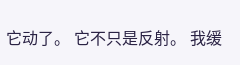它动了。 它不只是反射。 我缓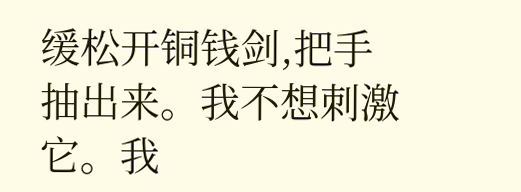缓松开铜钱剑,把手抽出来。我不想刺激它。我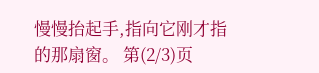慢慢抬起手,指向它刚才指的那扇窗。 第(2/3)页